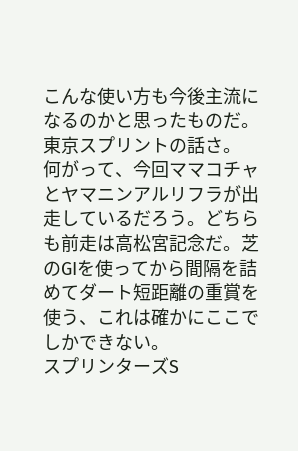こんな使い方も今後主流になるのかと思ったものだ。東京スプリントの話さ。
何がって、今回ママコチャとヤマニンアルリフラが出走しているだろう。どちらも前走は高松宮記念だ。芝のGIを使ってから間隔を詰めてダート短距離の重賞を使う、これは確かにここでしかできない。
スプリンターズS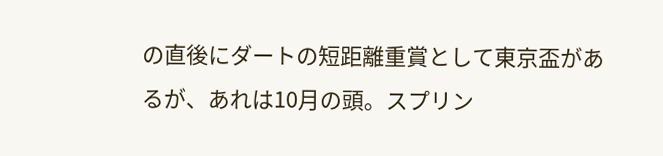の直後にダートの短距離重賞として東京盃があるが、あれは10月の頭。スプリン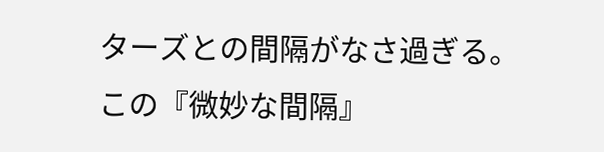ターズとの間隔がなさ過ぎる。
この『微妙な間隔』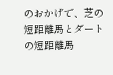のおかげで、芝の短距離馬とダートの短距離馬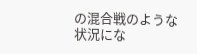の混合戦のような状況にな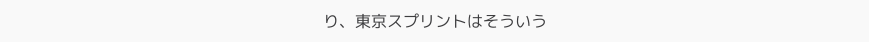り、東京スプリントはそういう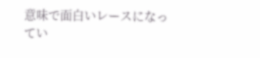意味で面白いレースになってい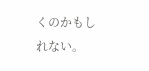くのかもしれない。